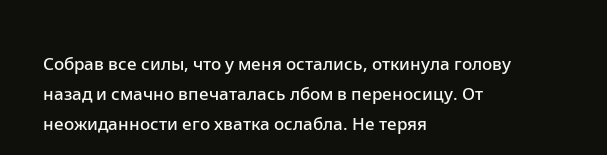Собрав все силы, что у меня остались, откинула голову назад и смачно впечаталась лбом в переносицу. От неожиданности его хватка ослабла. Не теряя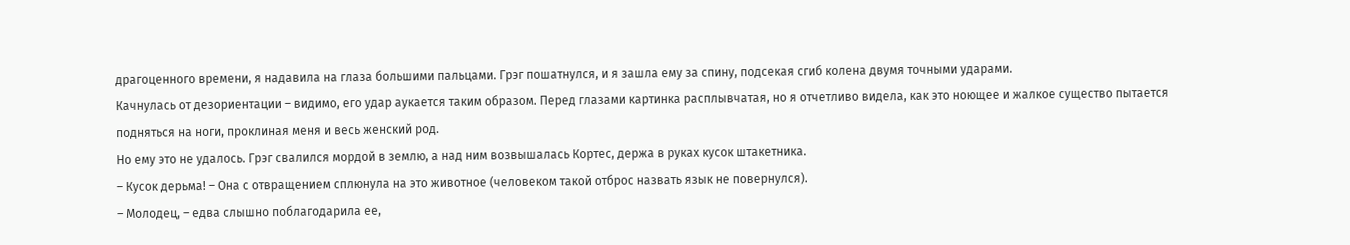драгоценного времени, я надавила на глаза большими пальцами. Грэг пошатнулся, и я зашла ему за спину, подсекая сгиб колена двумя точными ударами.
Качнулась от дезориентации – видимо, его удар аукается таким образом. Перед глазами картинка расплывчатая, но я отчетливо видела, как это ноющее и жалкое существо пытается подняться на ноги, проклиная меня и весь женский род.
Но ему это не удалось. Грэг свалился мордой в землю, а над ним возвышалась Кортес, держа в руках кусок штакетника.
– Кусок дерьма! – Она с отвращением сплюнула на это животное (человеком такой отброс назвать язык не повернулся).
– Молодец, – едва слышно поблагодарила ее,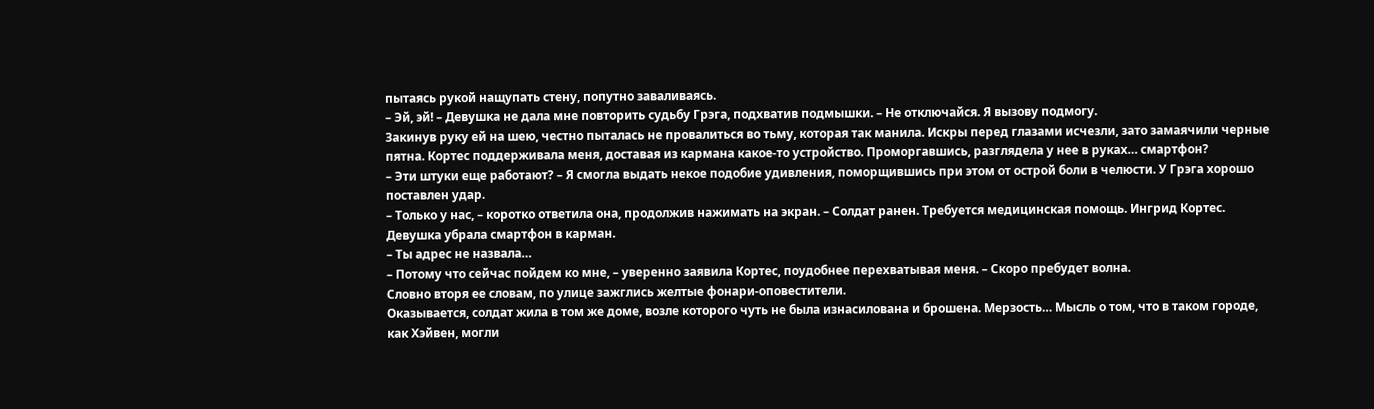пытаясь рукой нащупать стену, попутно заваливаясь.
– Эй, эй! – Девушка не дала мне повторить судьбу Грэга, подхватив подмышки. – Не отключайся. Я вызову подмогу.
Закинув руку ей на шею, честно пыталась не провалиться во тьму, которая так манила. Искры перед глазами исчезли, зато замаячили черные пятна. Кортес поддерживала меня, доставая из кармана какое-то устройство. Проморгавшись, разглядела у нее в руках… смартфон?
– Эти штуки еще работают? – Я смогла выдать некое подобие удивления, поморщившись при этом от острой боли в челюсти. У Грэга хорошо поставлен удар.
– Только у нас, – коротко ответила она, продолжив нажимать на экран. – Солдат ранен. Требуется медицинская помощь. Ингрид Кортес.
Девушка убрала смартфон в карман.
– Ты адрес не назвала…
– Потому что сейчас пойдем ко мне, – уверенно заявила Кортес, поудобнее перехватывая меня. – Скоро пребудет волна.
Словно вторя ее словам, по улице зажглись желтые фонари-оповестители.
Оказывается, солдат жила в том же доме, возле которого чуть не была изнасилована и брошена. Мерзость… Мысль о том, что в таком городе, как Хэйвен, могли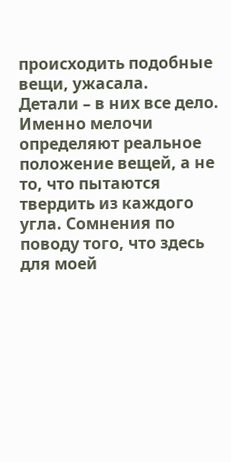происходить подобные вещи, ужасала.
Детали – в них все дело. Именно мелочи определяют реальное положение вещей, а не то, что пытаются твердить из каждого угла. Сомнения по поводу того, что здесь для моей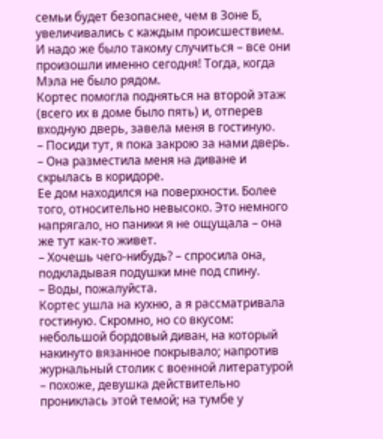семьи будет безопаснее, чем в Зоне Б, увеличивались с каждым происшествием. И надо же было такому случиться – все они произошли именно сегодня! Тогда, когда Мэла не было рядом.
Кортес помогла подняться на второй этаж (всего их в доме было пять) и, отперев входную дверь, завела меня в гостиную.
– Посиди тут, я пока закрою за нами дверь. – Она разместила меня на диване и скрылась в коридоре.
Ее дом находился на поверхности. Более того, относительно невысоко. Это немного напрягало, но паники я не ощущала – она же тут как-то живет.
– Хочешь чего-нибудь? – спросила она, подкладывая подушки мне под спину.
– Воды, пожалуйста.
Кортес ушла на кухню, а я рассматривала гостиную. Скромно, но со вкусом: небольшой бордовый диван, на который накинуто вязанное покрывало; напротив журнальный столик с военной литературой – похоже, девушка действительно прониклась этой темой; на тумбе у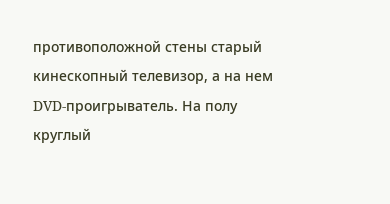противоположной стены старый кинескопный телевизор, а на нем DVD-проигрыватель. На полу круглый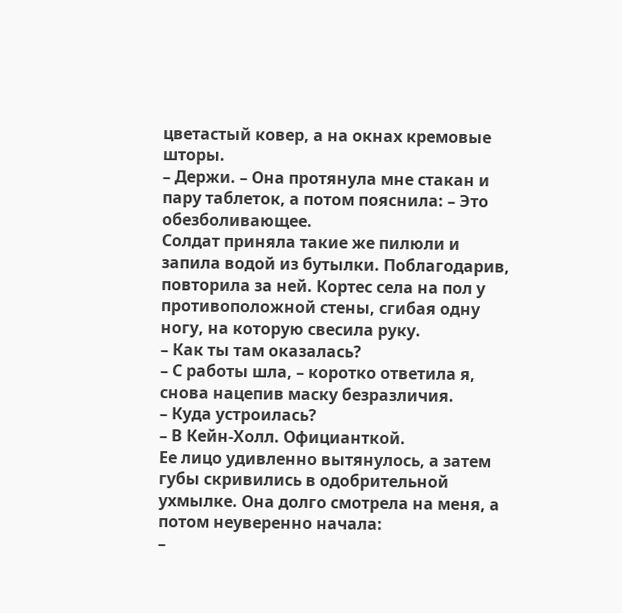цветастый ковер, а на окнах кремовые шторы.
– Держи. – Она протянула мне стакан и пару таблеток, а потом пояснила: – Это обезболивающее.
Солдат приняла такие же пилюли и запила водой из бутылки. Поблагодарив, повторила за ней. Кортес села на пол у противоположной стены, сгибая одну ногу, на которую свесила руку.
– Как ты там оказалась?
– С работы шла, – коротко ответила я, снова нацепив маску безразличия.
– Куда устроилась?
– В Кейн-Холл. Официанткой.
Ее лицо удивленно вытянулось, а затем губы скривились в одобрительной ухмылке. Она долго смотрела на меня, а потом неуверенно начала:
–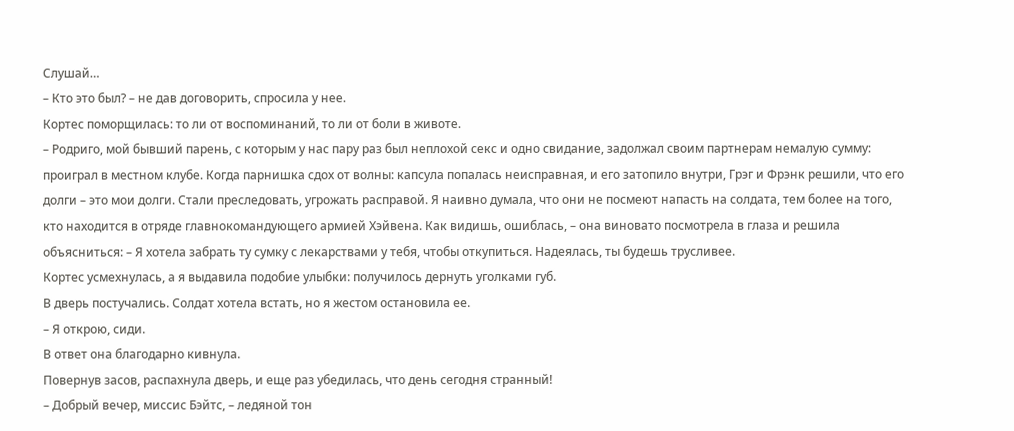Слушай…
– Кто это был? – не дав договорить, спросила у нее.
Кортес поморщилась: то ли от воспоминаний, то ли от боли в животе.
– Родриго, мой бывший парень, с которым у нас пару раз был неплохой секс и одно свидание, задолжал своим партнерам немалую сумму: проиграл в местном клубе. Когда парнишка сдох от волны: капсула попалась неисправная, и его затопило внутри, Грэг и Фрэнк решили, что его долги – это мои долги. Стали преследовать, угрожать расправой. Я наивно думала, что они не посмеют напасть на солдата, тем более на того, кто находится в отряде главнокомандующего армией Хэйвена. Как видишь, ошиблась, – она виновато посмотрела в глаза и решила объясниться: – Я хотела забрать ту сумку с лекарствами у тебя, чтобы откупиться. Надеялась, ты будешь трусливее.
Кортес усмехнулась, а я выдавила подобие улыбки: получилось дернуть уголками губ.
В дверь постучались. Солдат хотела встать, но я жестом остановила ее.
– Я открою, сиди.
В ответ она благодарно кивнула.
Повернув засов, распахнула дверь, и еще раз убедилась, что день сегодня странный!
– Добрый вечер, миссис Бэйтс, – ледяной тон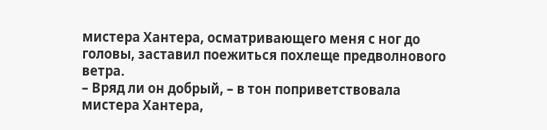мистера Хантера, осматривающего меня с ног до головы, заставил поежиться похлеще предволнового ветра.
– Вряд ли он добрый, – в тон поприветствовала мистера Хантера,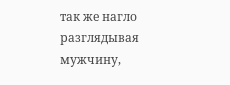так же нагло разглядывая мужчину,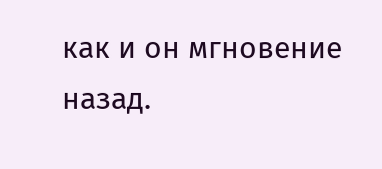как и он мгновение назад.